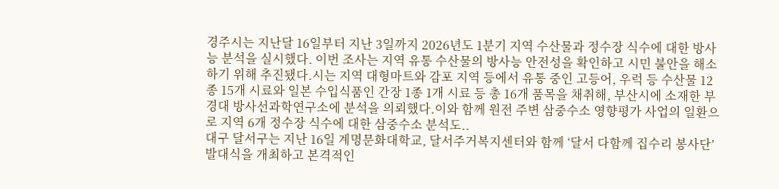경주시는 지난달 16일부터 지난 3일까지 2026년도 1분기 지역 수산물과 정수장 식수에 대한 방사능 분석을 실시했다. 이번 조사는 지역 유통 수산물의 방사능 안전성을 확인하고 시민 불안을 해소하기 위해 추진됐다.시는 지역 대형마트와 감포 지역 등에서 유통 중인 고등어, 우럭 등 수산물 12종 15개 시료와 일본 수입식품인 간장 1종 1개 시료 등 총 16개 품목을 채취해, 부산시에 소재한 부경대 방사선과학연구소에 분석을 의뢰했다.이와 함께 원전 주변 삼중수소 영향평가 사업의 일환으로 지역 6개 정수장 식수에 대한 삼중수소 분석도..
대구 달서구는 지난 16일 계명문화대학교, 달서주거복지센터와 함께 ‘달서 다함께 집수리 봉사단’ 발대식을 개최하고 본격적인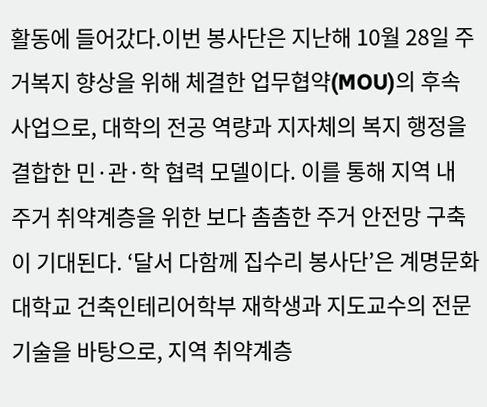활동에 들어갔다.이번 봉사단은 지난해 10월 28일 주거복지 향상을 위해 체결한 업무협약(MOU)의 후속 사업으로, 대학의 전공 역량과 지자체의 복지 행정을 결합한 민·관·학 협력 모델이다. 이를 통해 지역 내 주거 취약계층을 위한 보다 촘촘한 주거 안전망 구축이 기대된다. ‘달서 다함께 집수리 봉사단’은 계명문화대학교 건축인테리어학부 재학생과 지도교수의 전문 기술을 바탕으로, 지역 취약계층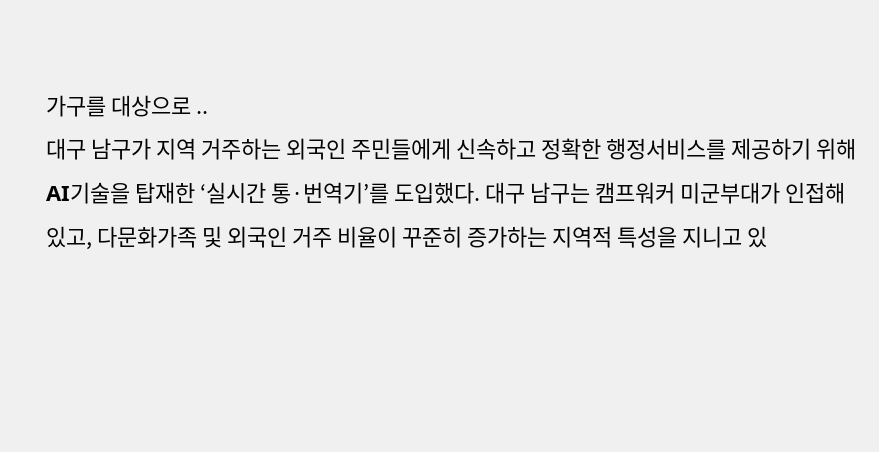가구를 대상으로 ..
대구 남구가 지역 거주하는 외국인 주민들에게 신속하고 정확한 행정서비스를 제공하기 위해 AI기술을 탑재한 ‘실시간 통·번역기’를 도입했다. 대구 남구는 캠프워커 미군부대가 인접해 있고, 다문화가족 및 외국인 거주 비율이 꾸준히 증가하는 지역적 특성을 지니고 있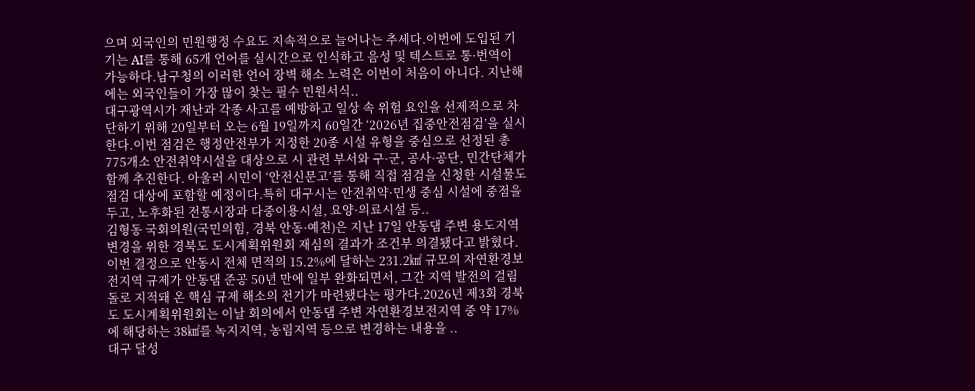으며 외국인의 민원행정 수요도 지속적으로 늘어나는 추세다.이번에 도입된 기기는 AI를 통해 65개 언어를 실시간으로 인식하고 음성 및 텍스트로 통·번역이 가능하다.남구청의 이러한 언어 장벽 해소 노력은 이번이 처음이 아니다. 지난해에는 외국인들이 가장 많이 찾는 필수 민원서식..
대구광역시가 재난과 각종 사고를 예방하고 일상 속 위험 요인을 선제적으로 차단하기 위해 20일부터 오는 6월 19일까지 60일간 ‘2026년 집중안전점검’을 실시한다.이번 점검은 행정안전부가 지정한 20종 시설 유형을 중심으로 선정된 총 775개소 안전취약시설을 대상으로 시 관련 부서와 구·군, 공사·공단, 민간단체가 함께 추진한다. 아울러 시민이 ‘안전신문고’를 통해 직접 점검을 신청한 시설물도 점검 대상에 포함할 예정이다.특히 대구시는 안전취약·민생 중심 시설에 중점을 두고, 노후화된 전통시장과 다중이용시설, 요양·의료시설 등..
김형동 국회의원(국민의힘, 경북 안동·예천)은 지난 17일 안동댐 주변 용도지역 변경을 위한 경북도 도시계획위원회 재심의 결과가 조건부 의결됐다고 밝혔다.이번 결정으로 안동시 전체 면적의 15.2%에 달하는 231.2㎢ 규모의 자연환경보전지역 규제가 안동댐 준공 50년 만에 일부 완화되면서, 그간 지역 발전의 걸림돌로 지적돼 온 핵심 규제 해소의 전기가 마련됐다는 평가다.2026년 제3회 경북도 도시계획위원회는 이날 회의에서 안동댐 주변 자연환경보전지역 중 약 17%에 해당하는 38㎢를 녹지지역, 농림지역 등으로 변경하는 내용을 ..
대구 달성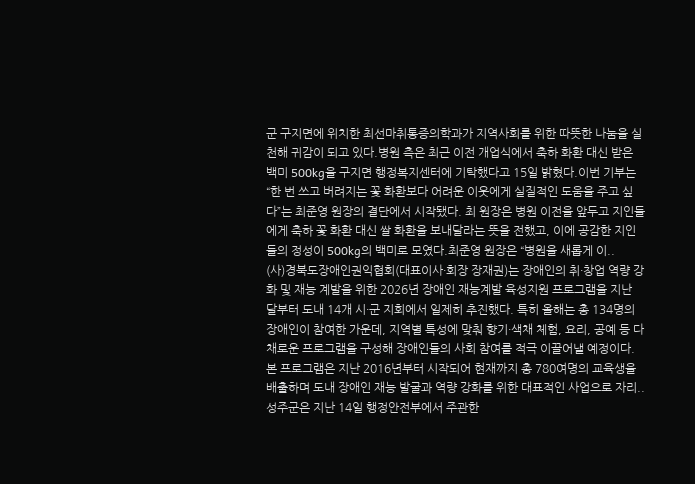군 구지면에 위치한 최선마취통증의학과가 지역사회를 위한 따뜻한 나눔을 실천해 귀감이 되고 있다.병원 측은 최근 이전 개업식에서 축하 화환 대신 받은 백미 500kg을 구지면 행정복지센터에 기탁했다고 15일 밝혔다.이번 기부는 “한 번 쓰고 버려지는 꽃 화환보다 어려운 이웃에게 실질적인 도움을 주고 싶다”는 최준영 원장의 결단에서 시작됐다. 최 원장은 병원 이전을 앞두고 지인들에게 축하 꽃 화환 대신 쌀 화환을 보내달라는 뜻을 전했고, 이에 공감한 지인들의 정성이 500kg의 백미로 모였다.최준영 원장은 “병원을 새롭게 이..
(사)경북도장애인권익협회(대표이사·회장 장재권)는 장애인의 취·창업 역량 강화 및 재능 계발을 위한 2026년 장애인 재능계발 육성지원 프로그램을 지난 달부터 도내 14개 시·군 지회에서 일제히 추진했다. 특히 올해는 총 134명의 장애인이 참여한 가운데, 지역별 특성에 맞춰 향기·색채 체험, 요리, 공예 등 다채로운 프로그램을 구성해 장애인들의 사회 참여를 적극 이끌어낼 예정이다.본 프로그램은 지난 2016년부터 시작되어 현재까지 총 780여명의 교육생을 배출하며 도내 장애인 재능 발굴과 역량 강화를 위한 대표적인 사업으로 자리..
성주군은 지난 14일 행정안전부에서 주관한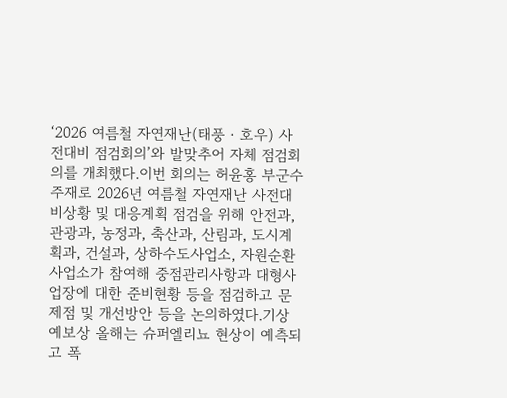‘2026 여름철 자연재난(태풍‧호우) 사전대비 점검회의’와 발맞추어 자체 점검회의를 개최했다.이번 회의는 허윤홍 부군수 주재로 2026년 여름철 자연재난 사전대비상황 및 대응계획 점검을 위해 안전과, 관광과, 농정과, 축산과, 산림과, 도시계획과, 건설과, 상하수도사업소, 자원순환사업소가 참여해 중점관리사항과 대형사업장에 대한 준비현황 등을 점검하고 문제점 및 개선방안 등을 논의하였다.기상예보상 올해는 슈퍼엘리뇨 현상이 예측되고 폭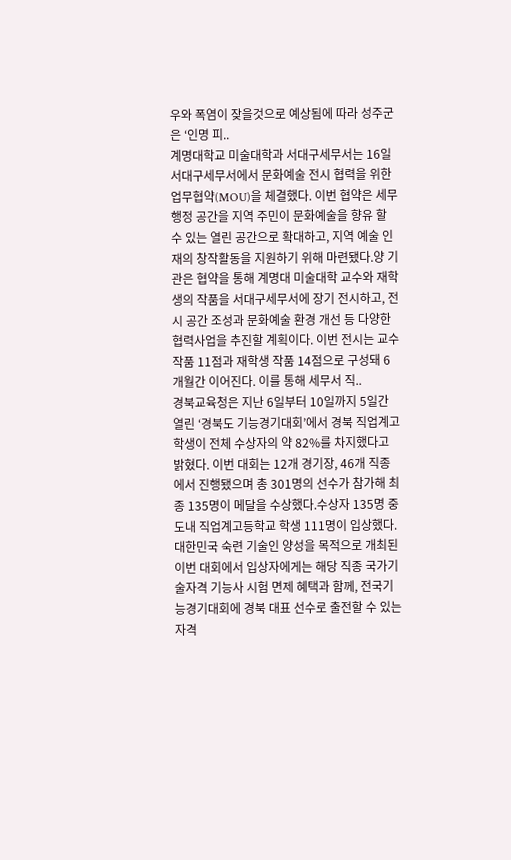우와 폭염이 잦을것으로 예상됨에 따라 성주군은 ‘인명 피..
계명대학교 미술대학과 서대구세무서는 16일 서대구세무서에서 문화예술 전시 협력을 위한 업무협약(MOU)을 체결했다. 이번 협약은 세무행정 공간을 지역 주민이 문화예술을 향유 할 수 있는 열린 공간으로 확대하고, 지역 예술 인재의 창작활동을 지원하기 위해 마련됐다.양 기관은 협약을 통해 계명대 미술대학 교수와 재학생의 작품을 서대구세무서에 장기 전시하고, 전시 공간 조성과 문화예술 환경 개선 등 다양한 협력사업을 추진할 계획이다. 이번 전시는 교수 작품 11점과 재학생 작품 14점으로 구성돼 6개월간 이어진다. 이를 통해 세무서 직..
경북교육청은 지난 6일부터 10일까지 5일간 열린 ‘경북도 기능경기대회’에서 경북 직업계고 학생이 전체 수상자의 약 82%를 차지했다고 밝혔다. 이번 대회는 12개 경기장, 46개 직종에서 진행됐으며 총 301명의 선수가 참가해 최종 135명이 메달을 수상했다.수상자 135명 중 도내 직업계고등학교 학생 111명이 입상했다.대한민국 숙련 기술인 양성을 목적으로 개최된 이번 대회에서 입상자에게는 해당 직종 국가기술자격 기능사 시험 면제 혜택과 함께, 전국기능경기대회에 경북 대표 선수로 출전할 수 있는 자격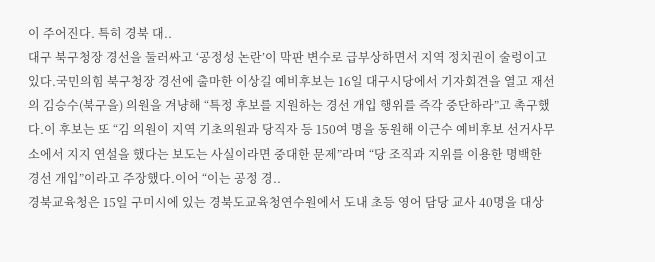이 주어진다. 특히 경북 대..
대구 북구청장 경선을 둘러싸고 ‘공정성 논란’이 막판 변수로 급부상하면서 지역 정치권이 술렁이고 있다.국민의힘 북구청장 경선에 출마한 이상길 예비후보는 16일 대구시당에서 기자회견을 열고 재선의 김승수(북구을) 의원을 겨냥해 “특정 후보를 지원하는 경선 개입 행위를 즉각 중단하라”고 촉구했다.이 후보는 또 “김 의원이 지역 기초의원과 당직자 등 150여 명을 동원해 이근수 예비후보 선거사무소에서 지지 연설을 했다는 보도는 사실이라면 중대한 문제”라며 “당 조직과 지위를 이용한 명백한 경선 개입”이라고 주장했다.이어 “이는 공정 경..
경북교육청은 15일 구미시에 있는 경북도교육청연수원에서 도내 초등 영어 담당 교사 40명을 대상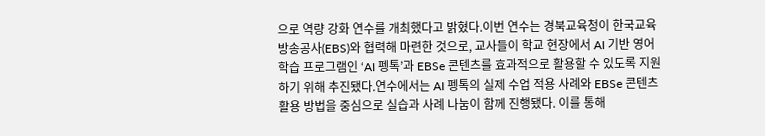으로 역량 강화 연수를 개최했다고 밝혔다.이번 연수는 경북교육청이 한국교육방송공사(EBS)와 협력해 마련한 것으로, 교사들이 학교 현장에서 AI 기반 영어 학습 프로그램인 ‘AI 펭톡’과 EBSe 콘텐츠를 효과적으로 활용할 수 있도록 지원하기 위해 추진됐다.연수에서는 AI 펭톡의 실제 수업 적용 사례와 EBSe 콘텐츠 활용 방법을 중심으로 실습과 사례 나눔이 함께 진행됐다. 이를 통해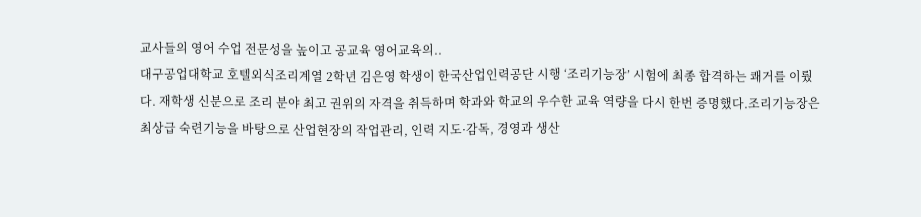교사들의 영어 수업 전문성을 높이고 공교육 영어교육의..
대구공업대학교 호텔외식조리계열 2학년 김은영 학생이 한국산업인력공단 시행 ‘조리기능장’ 시험에 최종 합격하는 쾌거를 이뤘다. 재학생 신분으로 조리 분야 최고 권위의 자격을 취득하며 학과와 학교의 우수한 교육 역량을 다시 한번 증명했다.조리기능장은 최상급 숙련기능을 바탕으로 산업현장의 작업관리, 인력 지도·감독, 경영과 생산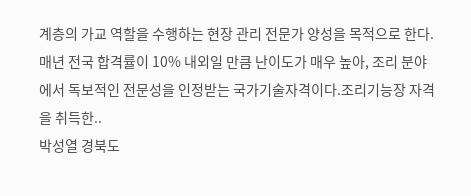계층의 가교 역할을 수행하는 현장 관리 전문가 양성을 목적으로 한다. 매년 전국 합격률이 10% 내외일 만큼 난이도가 매우 높아, 조리 분야에서 독보적인 전문성을 인정받는 국가기술자격이다.조리기능장 자격을 취득한..
박성열 경북도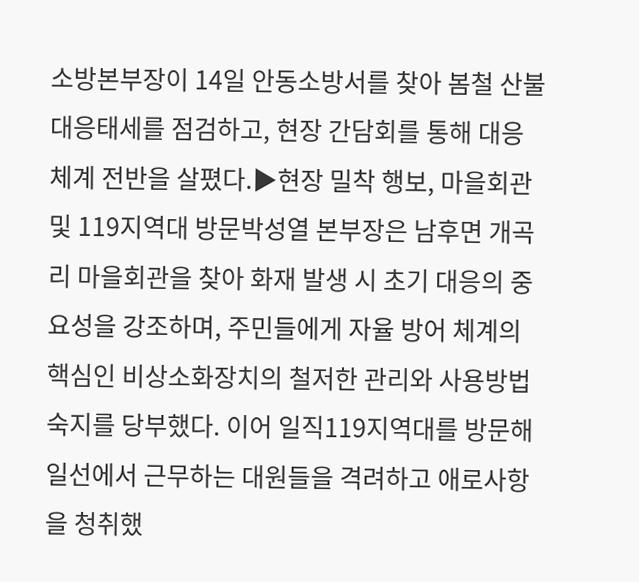소방본부장이 14일 안동소방서를 찾아 봄철 산불 대응태세를 점검하고, 현장 간담회를 통해 대응 체계 전반을 살폈다.▶현장 밀착 행보, 마을회관 및 119지역대 방문박성열 본부장은 남후면 개곡리 마을회관을 찾아 화재 발생 시 초기 대응의 중요성을 강조하며, 주민들에게 자율 방어 체계의 핵심인 비상소화장치의 철저한 관리와 사용방법 숙지를 당부했다. 이어 일직119지역대를 방문해 일선에서 근무하는 대원들을 격려하고 애로사항을 청취했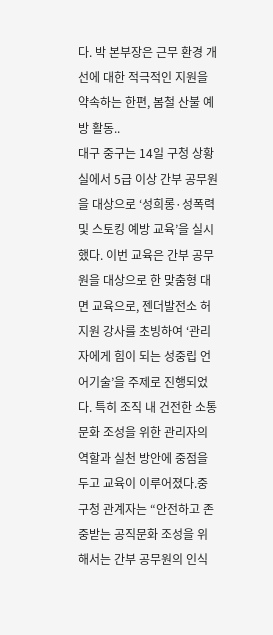다. 박 본부장은 근무 환경 개선에 대한 적극적인 지원을 약속하는 한편, 봄철 산불 예방 활동..
대구 중구는 14일 구청 상황실에서 5급 이상 간부 공무원을 대상으로 ‘성희롱·성폭력 및 스토킹 예방 교육’을 실시했다. 이번 교육은 간부 공무원을 대상으로 한 맞춤형 대면 교육으로, 젠더발전소 허지원 강사를 초빙하여 ‘관리자에게 힘이 되는 성중립 언어기술’을 주제로 진행되었다. 특히 조직 내 건전한 소통 문화 조성을 위한 관리자의 역할과 실천 방안에 중점을 두고 교육이 이루어졌다.중구청 관계자는 “안전하고 존중받는 공직문화 조성을 위해서는 간부 공무원의 인식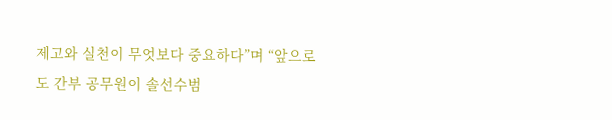제고와 실천이 무엇보다 중요하다”며 “앞으로도 간부 공무원이 솔선수범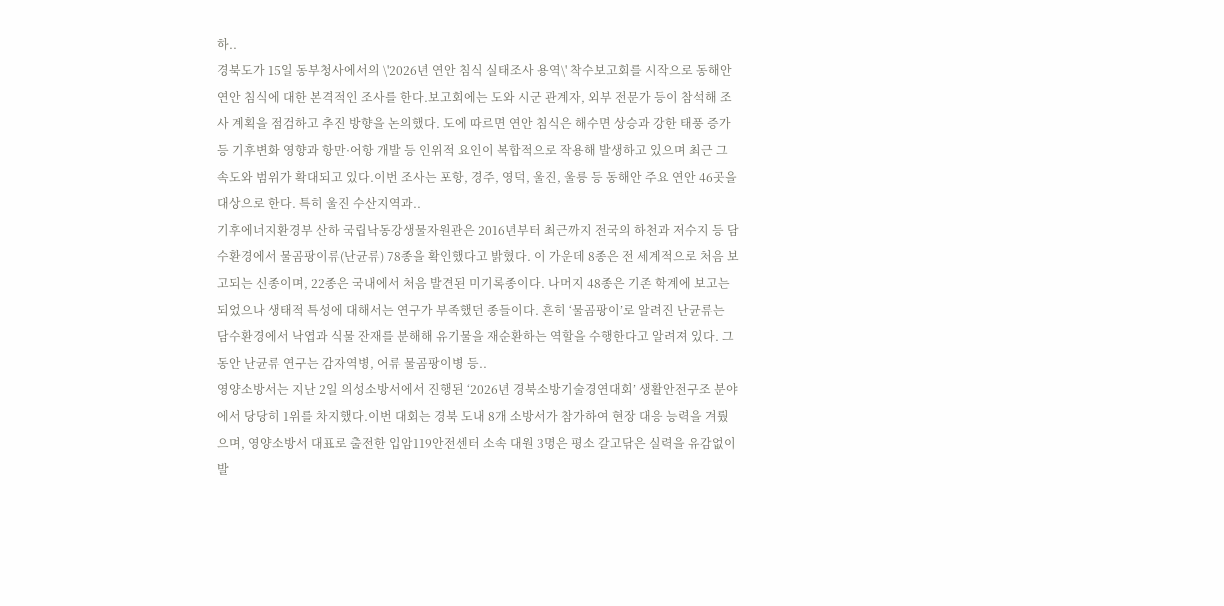하..
경북도가 15일 동부청사에서의 \'2026년 연안 침식 실태조사 용역\' 착수보고회를 시작으로 동해안 연안 침식에 대한 본격적인 조사를 한다.보고회에는 도와 시군 관계자, 외부 전문가 등이 참석해 조사 계획을 점검하고 추진 방향을 논의했다. 도에 따르면 연안 침식은 해수면 상승과 강한 태풍 증가 등 기후변화 영향과 항만·어항 개발 등 인위적 요인이 복합적으로 작용해 발생하고 있으며 최근 그 속도와 범위가 확대되고 있다.이번 조사는 포항, 경주, 영덕, 울진, 울릉 등 동해안 주요 연안 46곳을 대상으로 한다. 특히 울진 수산지역과..
기후에너지환경부 산하 국립낙동강생물자원관은 2016년부터 최근까지 전국의 하천과 저수지 등 담수환경에서 물곰팡이류(난균류) 78종을 확인했다고 밝혔다. 이 가운데 8종은 전 세계적으로 처음 보고되는 신종이며, 22종은 국내에서 처음 발견된 미기록종이다. 나머지 48종은 기존 학계에 보고는 되었으나 생태적 특성에 대해서는 연구가 부족했던 종들이다. 흔히 ‘물곰팡이’로 알려진 난균류는 담수환경에서 낙엽과 식물 잔재를 분해해 유기물을 재순환하는 역할을 수행한다고 알려져 있다. 그동안 난균류 연구는 감자역병, 어류 물곰팡이병 등..
영양소방서는 지난 2일 의성소방서에서 진행된 ‘2026년 경북소방기술경연대회’ 생활안전구조 분야에서 당당히 1위를 차지했다.이번 대회는 경북 도내 8개 소방서가 참가하여 현장 대응 능력을 겨뤘으며, 영양소방서 대표로 출전한 입암119안전센터 소속 대원 3명은 평소 갈고닦은 실력을 유감없이 발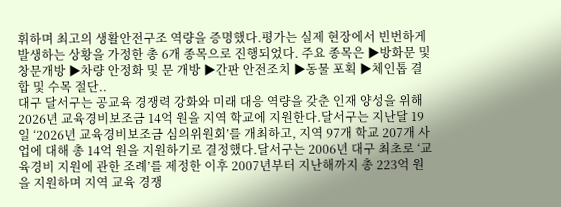휘하며 최고의 생활안전구조 역량을 증명했다.평가는 실제 현장에서 빈번하게 발생하는 상황을 가정한 총 6개 종목으로 진행되었다. 주요 종목은 ▶방화문 및 창문개방 ▶차량 안정화 및 문 개방 ▶간판 안전조치 ▶동물 포획 ▶체인톱 결합 및 수목 절단..
대구 달서구는 공교육 경쟁력 강화와 미래 대응 역량을 갖춘 인재 양성을 위해 2026년 교육경비보조금 14억 원을 지역 학교에 지원한다.달서구는 지난달 19일 ‘2026년 교육경비보조금 심의위원회’를 개최하고, 지역 97개 학교 207개 사업에 대해 총 14억 원을 지원하기로 결정했다.달서구는 2006년 대구 최초로 ‘교육경비 지원에 관한 조례’를 제정한 이후 2007년부터 지난해까지 총 223억 원을 지원하며 지역 교육 경쟁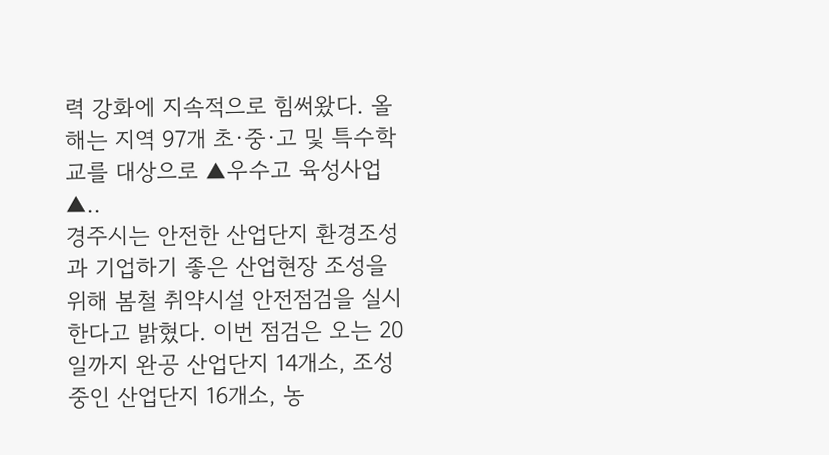력 강화에 지속적으로 힘써왔다. 올해는 지역 97개 초·중·고 및 특수학교를 대상으로 ▲우수고 육성사업 ▲..
경주시는 안전한 산업단지 환경조성과 기업하기 좋은 산업현장 조성을 위해 봄철 취약시설 안전점검을 실시한다고 밝혔다. 이번 점검은 오는 20일까지 완공 산업단지 14개소, 조성 중인 산업단지 16개소, 농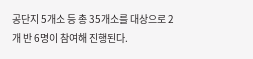공단지 5개소 등 총 35개소를 대상으로 2개 반 6명이 참여해 진행된다.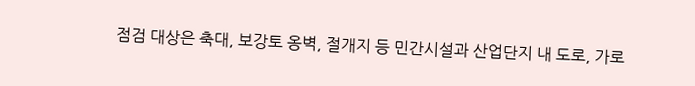점검 대상은 축대, 보강토 옹벽, 절개지 등 민간시설과 산업단지 내 도로, 가로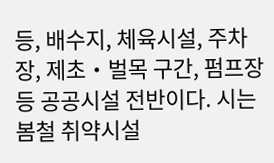등, 배수지, 체육시설, 주차장, 제초‧벌목 구간, 펌프장 등 공공시설 전반이다. 시는 봄철 취약시설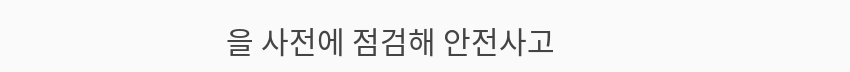을 사전에 점검해 안전사고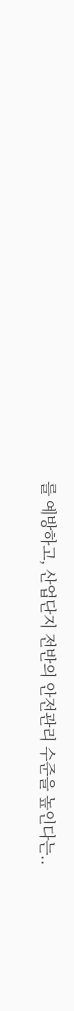를 예방하고, 산업단지 전반의 안전관리 수준을 높인다는..